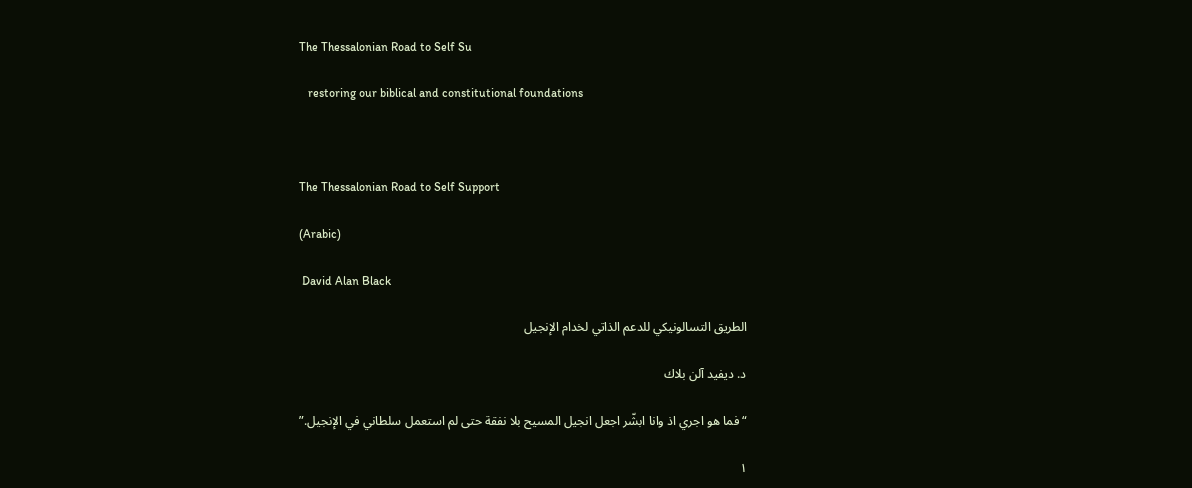The Thessalonian Road to Self Su

   restoring our biblical and constitutional foundations



The Thessalonian Road to Self Support

(Arabic)

 David Alan Black

الطريق التسالونيكي للدعم الذاتي لخدام الإنجيل

د. ديفيد آلن بلاك

“فما هو اجري اذ وانا ابشّر اجعل انجيل المسيح بلا نفقة حتى لم استعمل سلطاني في الإنجيل.”

١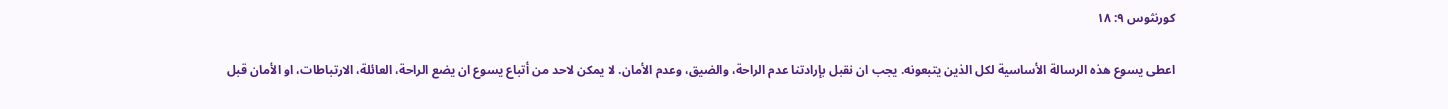كورنثوس ٩: ١٨

اعطى يسوع هذه الرسالة الأساسية لكل الذين يتبعونه. يجب ان نقبل بإرادتنا عدم الراحة، والضيق، وعدم الأمان. لا يمكن لاحد من أتباع يسوع ان يضع الراحة، العائلة، الارتباطات، او الأمان قبل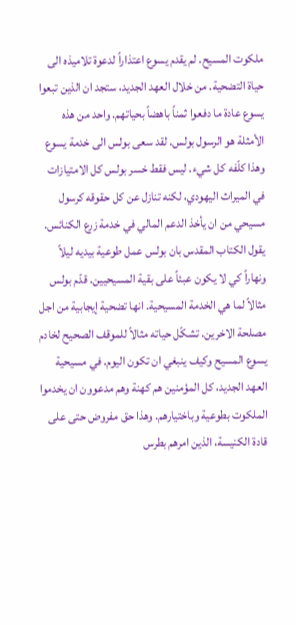ملكوت المسيح. لم يقدم يسوع اعتذاراً لدعوة تلاميذه الى حياة التضحية. من خلال العهد الجديد، ستجد ان الذين تبعوا يسوع عادة ما دفعوا ثمناً باهضاً بحياتهم. واحد من هذه الأمثلة هو الرسول بولس. لقد سعى بولس الى خدمة يسوع وهذا كلّفه كل شيء. ليس فقط خسر بولس كل الامتيازات في الميراث اليهودي، لكنه تنازل عن كل حقوقه كرسول مسيحي من ان يأخذ الدعم المالي في خدمة زرع الكنائس. يقول الكتاب المقدس بان بولس عمل طوعية بيديه ليلاً ونهاراً كي لا يكون عبئاً على بقية المسيحيين. قدّم بولس مثالاً لما هي الخدمة المسيحية. انها تضحية إيجابية من اجل مصلحة الاخرين. تشكّل حياته مثالاً للموقف الصحيح لخادم يسوع المسيح وكيف ينبغي ان تكون اليوم. في مسيحية العهد الجديد، كل المؤمنين هم كهنة وهم مدعوون ان يخدموا الملكوت بطوعية وباختيارهم. وهذا حق مفروض حتى على قادة الكنيسة، الذين امرهم بطرس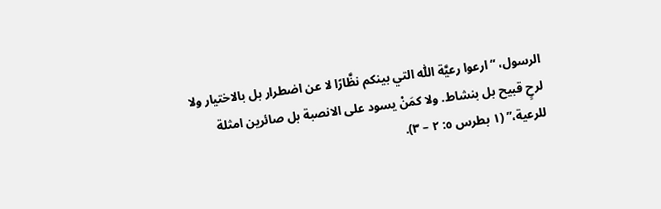الرسول، “ارعوا رعيَّة اللّٰه التي بينكم نظَّارًا لا عن اضطرار بل بالاختيار ولا لرحٍ قبيح بل بنشاط. ولا كمَنْ يسود على الانصبة بل صائرين امثلة للرعية،” (١ بطرس ٥: ٢ – ٣).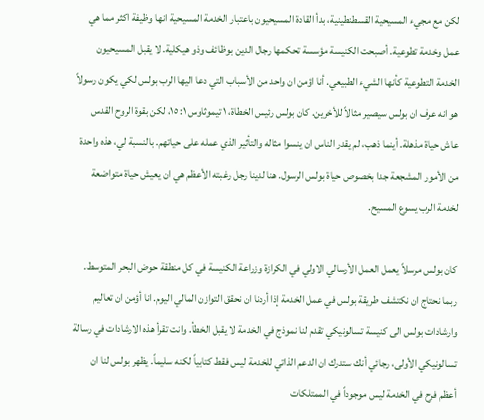لكن مع مجيء المسيحية القسطنطينية، بدأ القادة المسيحيون باعتبار الخدمة المسيحية انها وظيفة اكثر مما هي عمل وخدمة تطوعية. أصبحت الكنيسة مؤسسة تحكمها رجال الدين بوظائف وذو هيكلية. لا يقبل المسيحيون الخدمة التطوعية كأنها الشيء الطبيعي. أنا اؤمن ان واحد من الأسباب التي دعا اليها الرب بولس لكي يكون رسولاً هو انه عرف ان بولس سيصير مثالاً للأخرين. كان بولس رئيس الخطاة، ١ تيموثاوس ١: ١٥، لكن بقوة الروح القدس عاش حياة مذهلة. أينما ذهب، لم يقدر الناس ان ينسوا مثاله والتأثير الذي عمله على حياتهم. بالنسبة لي، هذه واحدة من الأمور المشجعة جدا بخصوص حياة بولس الرسول. هنا لدينا رجل رغبته الأعظم هي ان يعيش حياة متواضعة لخدمة الرب يسوع المسيح.

كان بولس مرسلاً يعمل العمل الأرسالي الاولي في الكرازة وزراعة الكنيسة في كل منطقة حوض البحر المتوسط. ربما نحتاج ان نكتشف طريقة بولس في عمل الخدمة إذا أردنا ان نحقق التوازن المالي اليوم. انا أؤمن ان تعاليم وارشادات بولس الى كنيسة تسالونيكي تقدم لنا نموذج في الخدمة لا يقبل الخطأ. وانت تقرأ هذه الارشادات في رسالة تسالونيكي الأولى، رجائي أنك ستدرك ان الدعم الذاتي للخدمة ليس فقط كتابياً لكنه سليماً. يظهر بولس لنا ان أعظم فرح في الخدمة ليس موجوداً في الممتلكات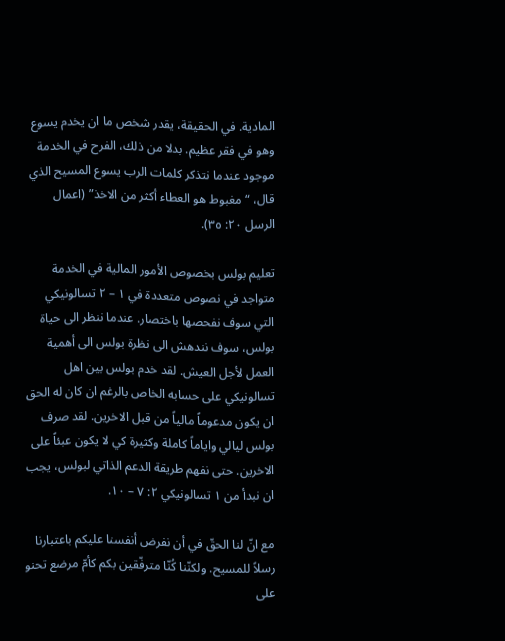المادية. في الحقيقة، يقدر شخص ما ان يخدم يسوع وهو في فقر عظيم. بدلا من ذلك، الفرح في الخدمة موجود عندما نتذكر كلمات الرب يسوع المسيح الذي قال، “مغبوط هو العطاء أكثر من الاخذ” (اعمال الرسل ٢٠: ٣٥).

تعليم بولس بخصوص الأمور المالية في الخدمة متواجد في نصوص متعددة في ١ – ٢ تسالونيكي التي سوف نفحصها باختصار. عندما ننظر الى حياة بولس، سوف نندهش الى نظرة بولس الى أهمية العمل لأجل العيش. لقد خدم بولس بين اهل تسالونيكي على حسابه الخاص بالرغم ان كان له الحق ان يكون مدعوماً مالياً من قبل الاخرين. لقد صرف بولس ليالي واياماً كاملة وكثيرة كي لا يكون عبئاً على الاخرين. حتى نفهم طريقة الدعم الذاتي لبولس، يجب ان نبدأ من ١ تسالونيكي ٢: ٧ – ١٠.

مع انّ لنا الحقّ في أن نفرض أنفسنا عليكم باعتبارنا رسلاً للمسيح. ولكنّنا كُنّا مترفّقين بكم كأمّ مرضع تحنو على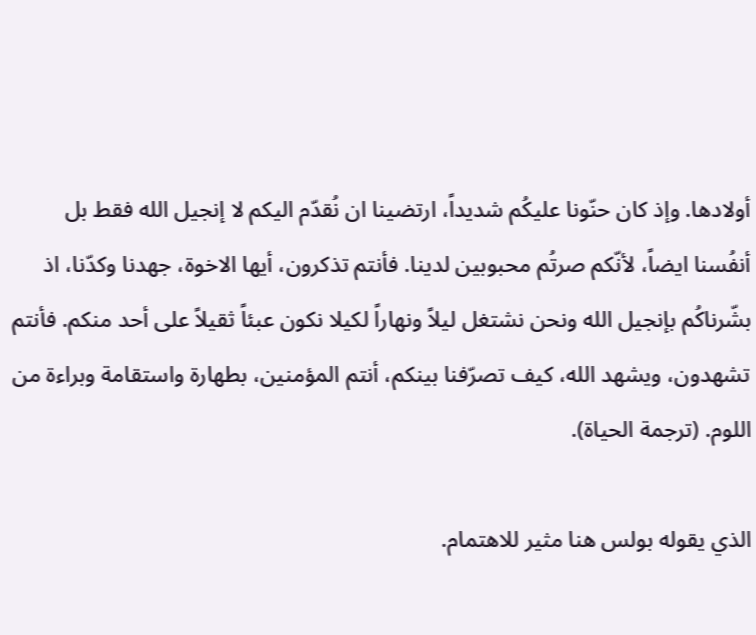أولادها. وإذ كان حنّونا عليكُم شديداً، ارتضينا ان نُقدّم اليكم لا إنجيل الله فقط بل أنفُسنا ايضاً، لأنّكم صرتُم محبوبين لدينا. فأنتم تذكرون، أيها الاخوة، جهدنا وكدّنا، اذ بشّرناكُم بإنجيل الله ونحن نشتغل ليلاً ونهاراً لكيلا نكون عبئاً ثقيلاً على أحد منكم. فأنتم تشهدون، ويشهد الله، كيف تصرّفنا بينكم، أنتم المؤمنين، بطهارة واستقامة وبراءة من اللوم. (ترجمة الحياة).

الذي يقوله بولس هنا مثير للاهتمام.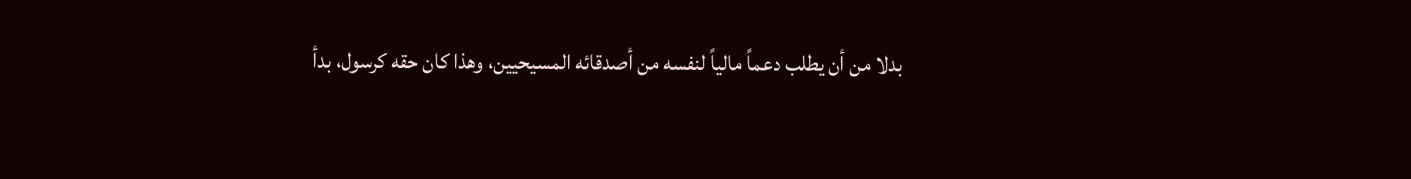بدلا من أن يطلب دعماً مالياً لنفسه من أصدقائه المسيحيين، وهذا كان حقه كرسول، بدأ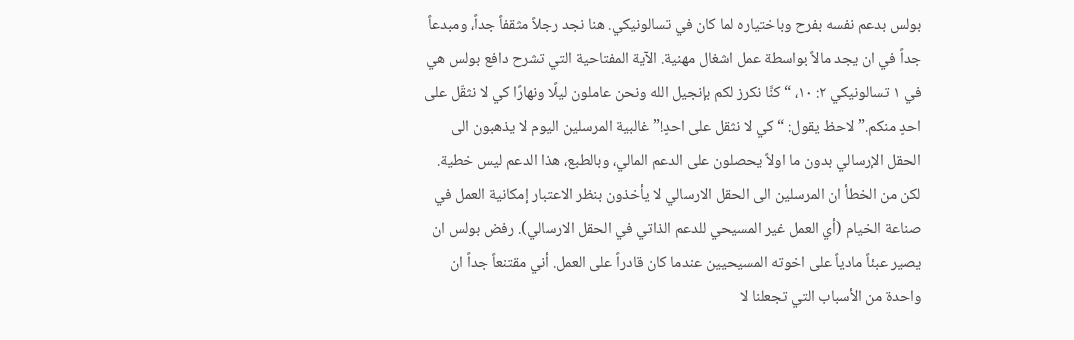بولس بدعم نفسه بفرح وباختياره لما كان في تسالونيكي. هنا نجد رجلاً مثقفاً جداً، ومبدعاً جداً في ان يجد مالاً بواسطة عمل اشغال مهنية. الآية المفتاحية التي تشرح دافع بولس هي في ١ تسالونيكي ٢: ١٠، “كنَّا نكرز لكم بإنجيل الله ونحن عاملون ليلًا ونهارًا كي لا نثقّل على احدٍ منكم.” لاحظ يقول: “كي لا نثقل على احدٍ!” غالبية المرسلين اليوم لا يذهبون الى الحقل الإرسالي بدون ما اولاً يحصلون على الدعم المالي، وبالطبع، هذا الدعم ليس خطية. لكن من الخطأ ان المرسلين الى الحقل الارسالي لا يأخذون بنظر الاعتبار إمكانية العمل في صناعة الخيام (أي العمل غير المسيحي للدعم الذاتي في الحقل الارسالي). رفض بولس ان يصير عبئاً مادياً على اخوته المسيحيين عندما كان قادراً على العمل. أني مقتنعاً جداً ان واحدة من الأسباب التي تجعلنا لا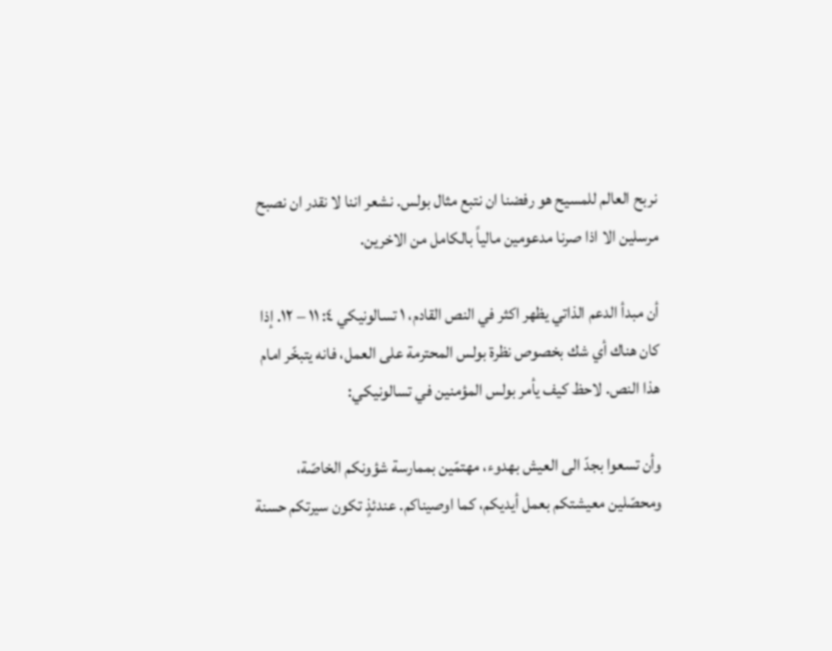نربح العالم للمسيح هو رفضنا ان نتبع مثال بولس. نشعر اننا لا نقدر ان نصبح مرسلين الا اذا صرنا مدعومين مالياً بالكامل من الاخرين.

أن مبدأ الدعم الذاتي يظهر اكثر في النص القادم، ١ تسالونيكي ٤: ١١ – ١٢. إذا كان هناك أي شك بخصوص نظرة بولس المحترمة على العمل، فانه يتبخّر امام هذا النص. لاحظ كيف يأمر بولس المؤمنين في تسالونيكي:

وأن تسعوا بجدّ الى العيش بهدوء، مهتمّين بممارسة شؤونكم الخاصّة، ومحصّلين معيشتكم بعمل أيديكم، كما اوصيناكم. عندئذٍ تكون سيرتكم حسنة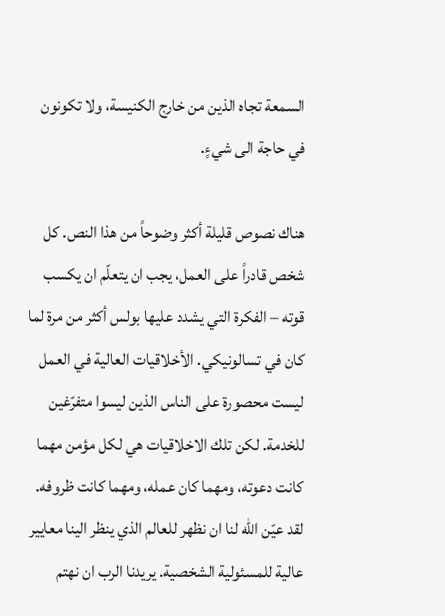السمعة تجاه الذين من خارج الكنيسة، ولا تكونون في حاجة الى شيءٍ.

هناك نصوص قليلة أكثر وضوحاً من هذا النص. كل شخص قادراً على العمل، يجب ان يتعلّم ان يكسب قوته – الفكرة التي يشدد عليها بولس أكثر من مرة لما كان في تسالونيكي. الأخلاقيات العالية في العمل ليست محصورة على الناس الذين ليسوا متفرّغين للخدمة. لكن تلك الاخلاقيات هي لكل مؤمن مهما كانت دعوته، ومهما كان عمله، ومهما كانت ظروفه. لقد عيّن الله لنا ان نظهر للعالم الذي ينظر الينا معايير عالية للمسئولية الشخصية. يريدنا الرب ان نهتم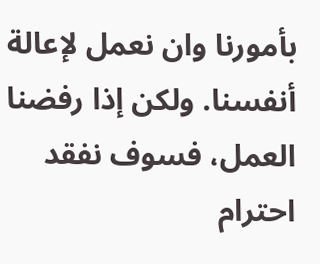بأمورنا وان نعمل لإعالة أنفسنا. ولكن إذا رفضنا العمل، فسوف نفقد احترام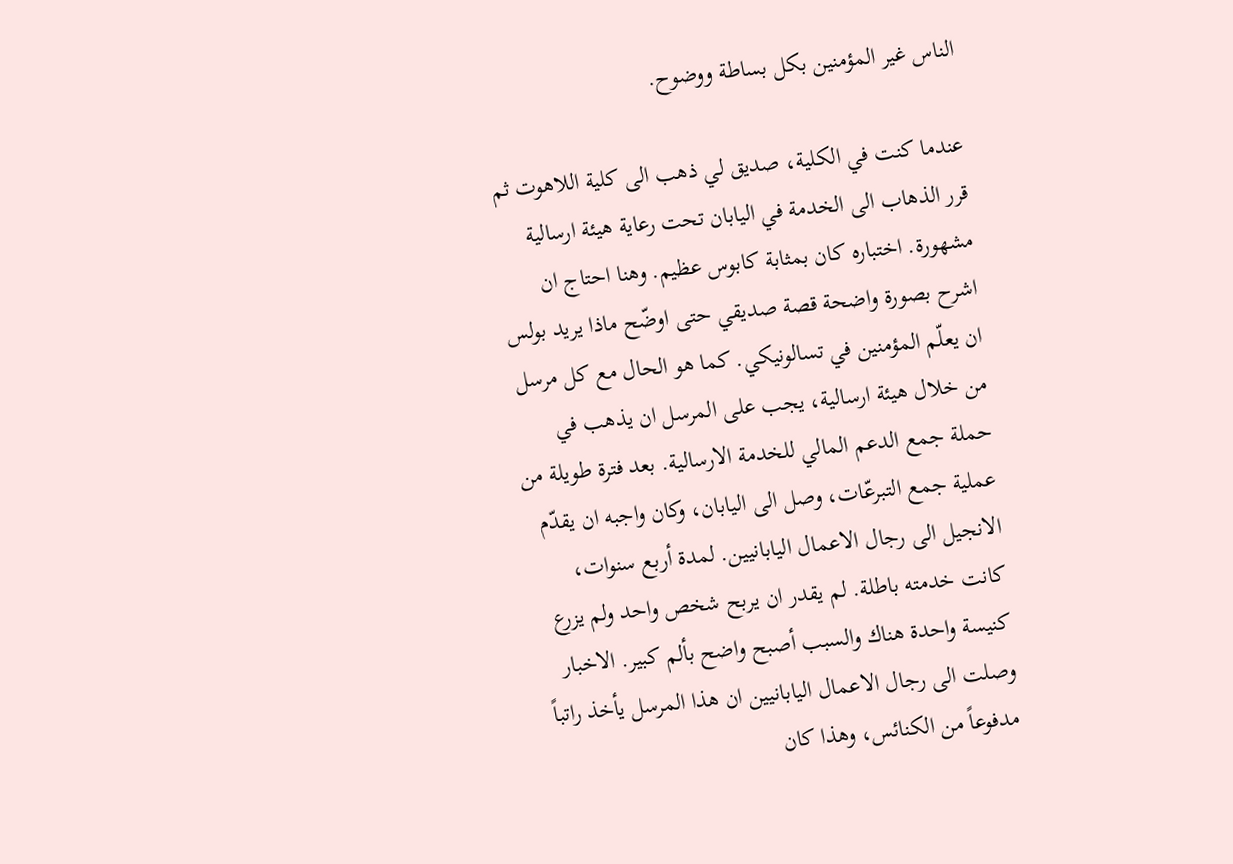الناس غير المؤمنين بكل بساطة ووضوح.

عندما كنت في الكلية، صديق لي ذهب الى كلية اللاهوت ثم قرر الذهاب الى الخدمة في اليابان تحت رعاية هيئة ارسالية مشهورة. اختباره كان بمثابة كابوس عظيم. وهنا احتاج ان اشرح بصورة واضحة قصة صديقي حتى اوضّح ماذا يريد بولس ان يعلّم المؤمنين في تسالونيكي. كما هو الحال مع كل مرسل من خلال هيئة ارسالية، يجب على المرسل ان يذهب في حملة جمع الدعم المالي للخدمة الارسالية. بعد فترة طويلة من عملية جمع التبرعّات، وصل الى اليابان، وكان واجبه ان يقدّم الانجيل الى رجال الاعمال اليابانيين. لمدة أربع سنوات، كانت خدمته باطلة. لم يقدر ان يربح شخص واحد ولم يزرع كنيسة واحدة هناك والسبب أصبح واضح بألم كبير. الاخبار وصلت الى رجال الاعمال اليابانيين ان هذا المرسل يأخذ راتباً مدفوعاً من الكنائس، وهذا كان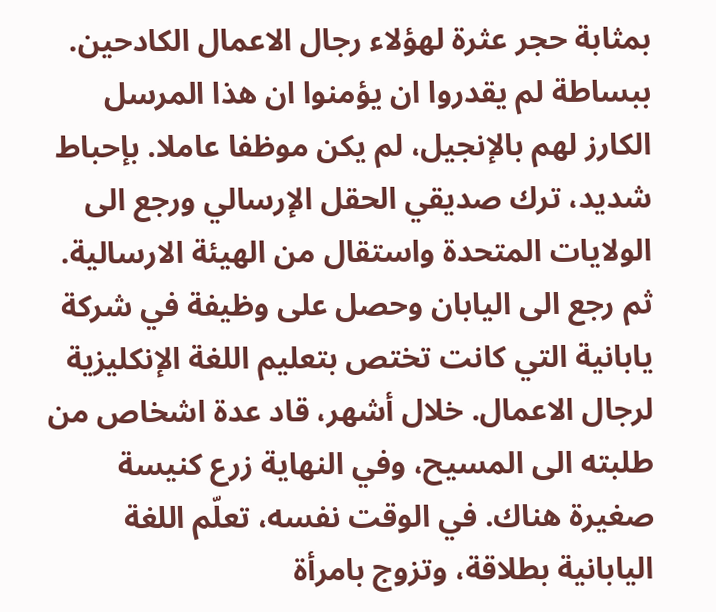بمثابة حجر عثرة لهؤلاء رجال الاعمال الكادحين. ببساطة لم يقدروا ان يؤمنوا ان هذا المرسل الكارز لهم بالإنجيل، لم يكن موظفا عاملا. بإحباط شديد، ترك صديقي الحقل الإرسالي ورجع الى الولايات المتحدة واستقال من الهيئة الارسالية. ثم رجع الى اليابان وحصل على وظيفة في شركة يابانية التي كانت تختص بتعليم اللغة الإنكليزية لرجال الاعمال. خلال أشهر، قاد عدة اشخاص من طلبته الى المسيح، وفي النهاية زرع كنيسة صغيرة هناك. في الوقت نفسه، تعلّم اللغة اليابانية بطلاقة، وتزوج بامرأة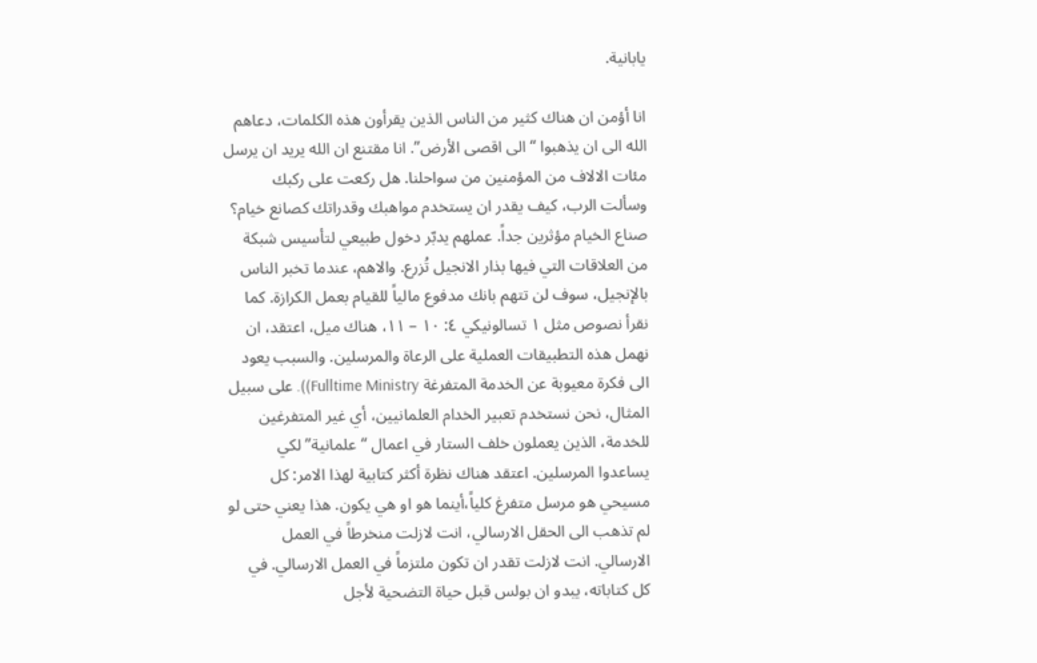يابانية.

انا أؤمن ان هناك كثير من الناس الذين يقرأون هذه الكلمات، دعاهم الله الى ان يذهبوا “الى اقصى الأرض”. انا مقتنع ان الله يريد ان يرسل مئات الالاف من المؤمنين من سواحلنا. هل ركعت على ركبك وسألت الرب، كيف يقدر ان يستخدم مواهبك وقدراتك كصانع خيام؟ صناع الخيام مؤثرين جداً. عملهم يدبّر دخول طبيعي لتأسيس شبكة من العلاقات التي فيها بذار الانجيل تُزرع. والاهم، عندما تخبر الناس بالإنجيل، سوف لن تتهم بانك مدفوع مالياً للقيام بعمل الكرازة. كما نقرأ نصوص مثل ١ تسالونيكي ٤: ١٠ – ١١، هناك ميل، اعتقد، ان نهمل هذه التطبيقات العملية على الرعاة والمرسلين. والسبب يعود الى فكرة معيوبة عن الخدمة المتفرغة Fulltime Ministry)). على سبيل المثال، نحن نستخدم تعبير الخدام العلمانيين، أي غير المتفرغين للخدمة، الذين يعملون خلف الستار في اعمال “علمانية” لكي يساعدوا المرسلين. اعتقد هناك نظرة أكثر كتابية لهذا الامر: كل مسيحي هو مرسل متفرغ كلياً،أينما هو او هي يكون. هذا يعني حتى لو لم تذهب الى الحقل الارسالي، انت لازلت منخرطاً في العمل الارسالي. انت لازلت تقدر ان تكون ملتزماً في العمل الارسالي. في كل كتاباته، يبدو ان بولس قبل حياة التضحية لأجل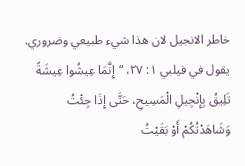خاطر الانجيل لان هذا شيء طبيعي وضروري. يقول في فيلبي ١: ٢٧، “إِنَّمَا عِيشُوا عِيشَةً تَلِيقُ بِإِنْجِيلِ الْمَسِيحِ، حَتَّى إِذَا جِئْتُ وَشَاهَدْتُكُمْ أَوْ بَقَيْتُ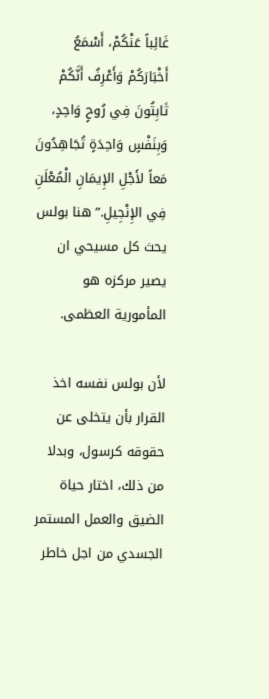غَائِباً عَنْكُمْ، أَسْمَعُ أَخْبَارَكُمْ وَأَعْرِفُ أَنَّكُمْ ثَابِتُونَ فِي رُوحٍ وَاحِدٍ، وَبِنَفْسٍ وَاحِدَةٍ تُجَاهِدُونَ مَعاً لأَجْلِ الإِيمَانِ الْمُعْلَنِ فِي الإِنْجِيلِ.” هنا بولس يحث كل مسيحي ان يصير مركزه هو المأمورية العظمى.

لأن بولس نفسه اخذ القرار بأن يتخلى عن حقوقه كرسول، وبدلا من ذلك، اختار حياة الضيق والعمل المستمر الجسدي من اجل خاطر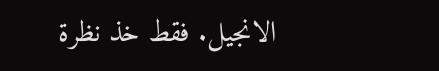الانجيل. فقط خذ نظرة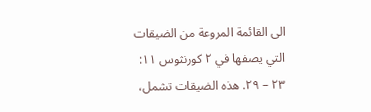الى القائمة المروعة من الضيقات التي يصفها في ٢ كورنثوس ١١: ٢٣ – ٢٩. هذه الضيقات تشمل،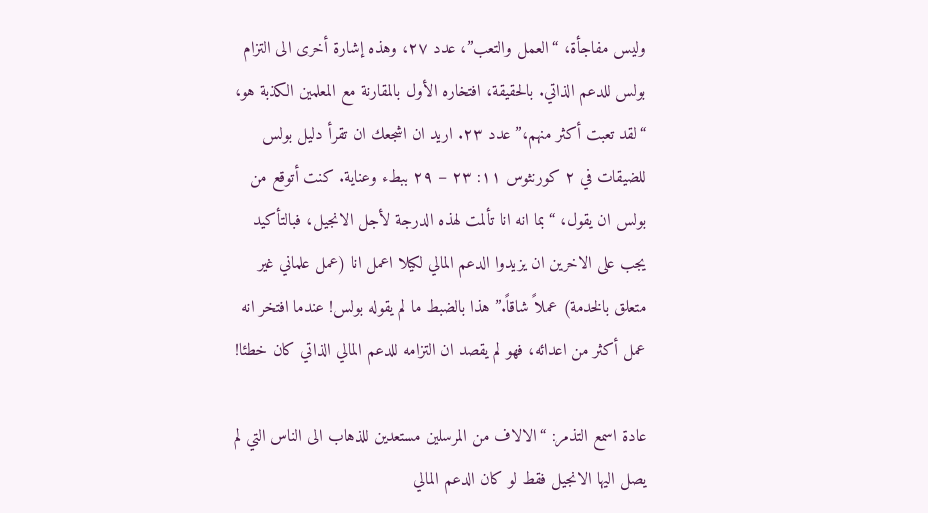وليس مفاجأة، “العمل والتعب”، عدد ٢٧، وهذه إشارة أخرى الى التزام بولس للدعم الذاتي. بالحقيقة، افتخاره الأول بالمقارنة مع المعلمين الكذبة هو، “لقد تعبت أكثر منهم،” عدد ٢٣. اريد ان اشجعك ان تقرأ دليل بولس للضيقات في ٢ كورنثوس ١١: ٢٣ – ٢٩ ببطء وعناية. كنت أتوقع من بولس ان يقول، “بما انه انا تألمت لهذه الدرجة لأجل الانجيل، فبالتأكيد يجب على الاخرين ان يزيدوا الدعم المالي لكيلا اعمل انا (عمل علماني غير متعلق بالخدمة) عملاً شاقاً.” هذا بالضبط ما لم يقوله بولس! عندما افتخر انه عمل أكثر من اعدائه، فهو لم يقصد ان التزامه للدعم المالي الذاتي كان خطئا!

عادة اسمع التذمر: “الالاف من المرسلين مستعدين للذهاب الى الناس التي لم يصل اليها الانجيل فقط لو كان الدعم المالي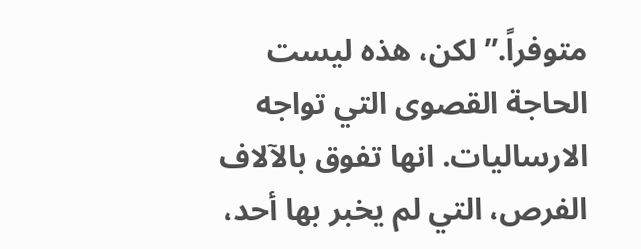متوفراً.” لكن، هذه ليست الحاجة القصوى التي تواجه الارساليات. انها تفوق بالآلاف الفرص، التي لم يخبر بها أحد،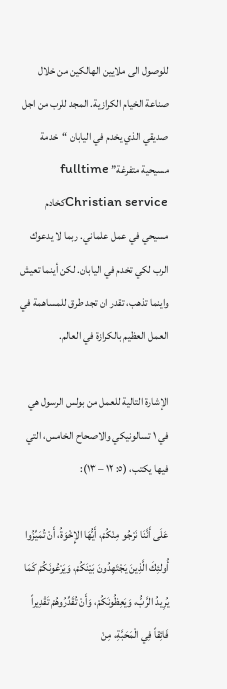للوصول الى ملايين الهالكين من خلال صناعة الخيام الكرازية. المجد للرب من اجل صديقي الذي يخدم في اليابان “خدمة مسيحية متفرغة” fulltime Christian serviceكخادم مسيحي في عمل علماني. ربما لا يدعوك الرب لكي تخدم في اليابان. لكن أينما تعيش واينما تذهب، تقدر ان تجد طرق للمساهمة في العمل العظيم بالكرازة في العالم.

الإشارة التالية للعمل من بولس الرسول هي في ١ تسالونيكي والاصحاح الخامس، التي فيها يكتب، (٥: ١٢ – ١٣):

عَلَى أَنَّنَا نَرْجُو مِنْكُمْ، أَيُّهَا الإِخْوَةُ، أَنْ تُمَيِّزُوا أُولئِكَ الَّذِينَ يَجْتَهِدُونَ بَيْنَكُمْ، وَيَرْعُونَكُمْ كَمَا يُرِيدُ الرَّبُّ، وَيَعِظُونَكُمْ، وَأَنْ تُقَدِّرُوهُمْ تَقْدِيراً فَائِقاً فِي الْمَحَبَّةِ، مِنْ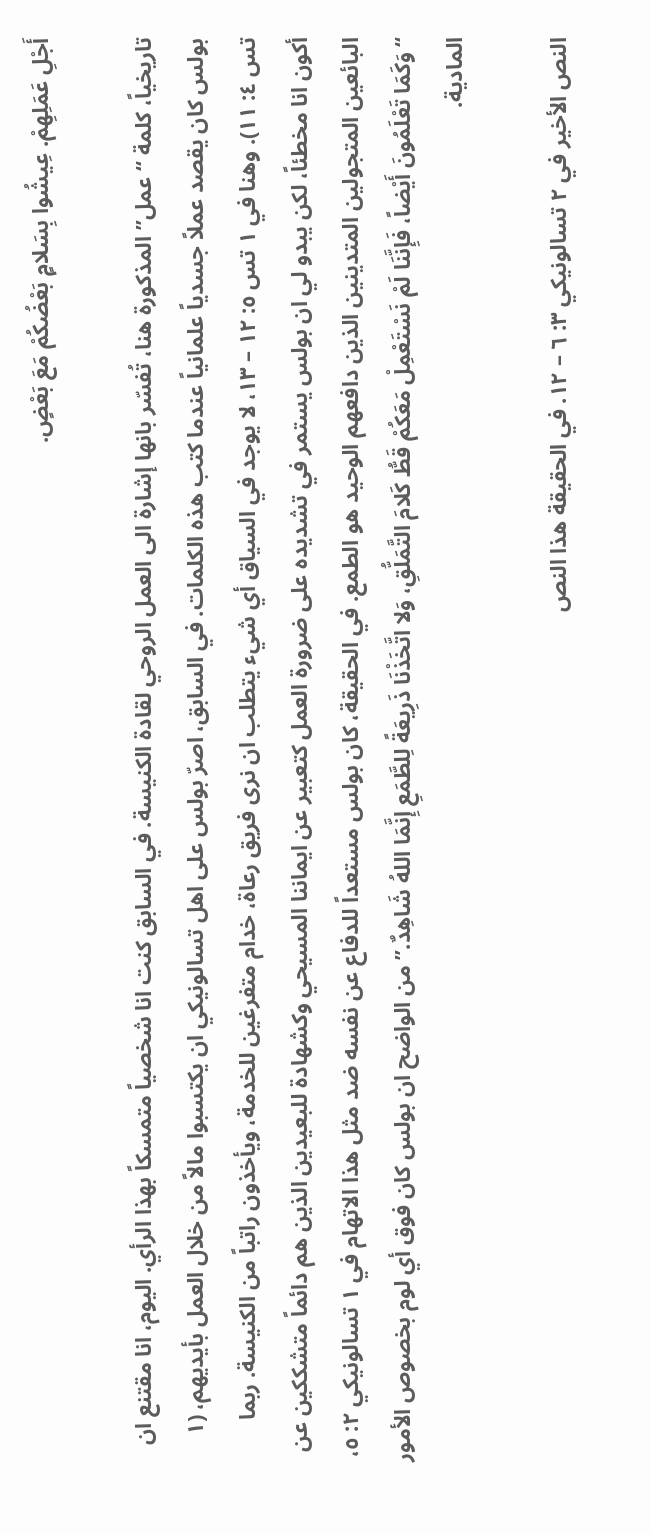أَجْلِ عَمَلِهِمْ. عِيشُوا بِسَلامٍ بَعْضُكُمْ مَعَ بَعْضٍ.

تاريخياً، كلمة “عمل” المذكورة هنا، تُفسّر بانها إشارة الى العمل الروحي لقادة الكنيسة. في السابق كنت انا شخصياً متمسكاً بهذا الرأي. اليوم، انا مقتنع ان بولس كان يقصد عملاً جسدياً علمانياً عندما كتب هذه الكلمات. في السابق، اصرّ بولس على اهل تسالونيكي ان يكتسبوا مالاً من خلال العمل بأيديهم، (١ تس ٤: ١١). وهنا في ١ تس ٥: ١٢ – ١٣، لا يوجد في السياق أي شيء يتطلب ان نرى فريق رعاة، خدام متفرغين للخدمة، ويأخذون راتباً من الكنيسة. ربما أكون انا مخطئاً، لكن يبدو لي ان بولس يستمر في تشديده على ضرورة العمل كتعبير عن ايماننا المسيحي وكشهادة للبعيدين الذين هم دائماً متشككين عن البائعين المتجولين المتدينين الذين دافعهم الوحيد هو الطمع. في الحقيقة، كان بولس مستعداً للدفاع عن نفسه ضد مثل هذا الاتهام في ١ تسالونيكي ٢: ٥، “وَكَمَا تَعْلَمُونَ أَيْضاً، فَإِنَّنَا لَمْ نَسْتَعْمِلْ مَعَكُمْ قَطُّ كَلامَ التَّمَلُّقِ، وَلا اتَّخَذْنَا ذَرِيعَةً لِلطَّمَعِ إِنَّمَا اللهُ شَاهِدٌ.” من الواضح ان بولس كان فوق أي لوم بخصوص الأمور المادية.

النص الأخير في ٢ تسالونيكي ٣: ٦ – ١٢. في الحقيقة هذا النص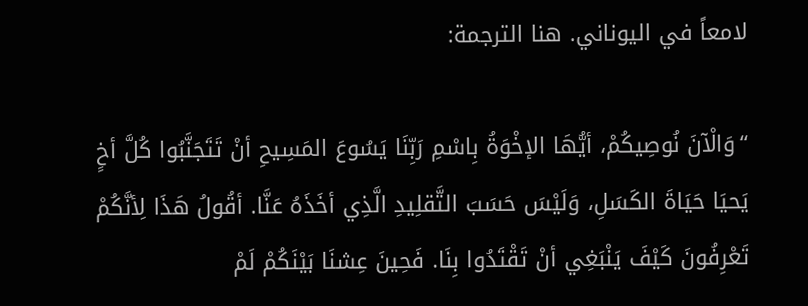لامعاً في اليوناني. هنا الترجمة:

“وَالْآنَ نُوصِيكُمْ، أيُّهَا الإخْوَةُ بِاسْمِ رَبِّنَا يَسُوعَ المَسِيحِ أنْ تَتَجَنَّبُوا كُلَّ أخٍ يَحيَا حَيَاةَ الكَسَلِ، وَلَيْسَ حَسَبَ التَّقلِيدِ الَّذِي أخَذَهُ عَنَّا. أقُولُ هَذَا لِأنَّكُمْ تَعْرِفُونَ كَيْفَ يَنْبَغِي أنْ تَقْتَدُوا بِنَا. فَحِينَ عِشنَا بَيْنَكُمْ لَمْ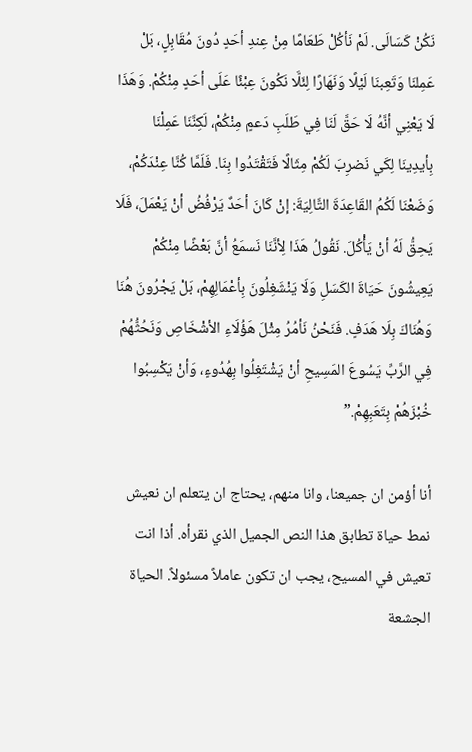نَكُنْ كَسَالَى. لَمْ نَأكُلْ طَعَامًا مِنْ عِندِ أحَدٍ دُونَ مُقَابِلٍ، بَلْ عَمِلنَا وَتَعِبنَا لَيْلًا وَنَهَارًا لِئَلَّا نَكُونَ عِبْئًا عَلَى أحَدٍ مِنْكُمْ. وَهَذَا لَا يَعْنِي أنَّهُ لَا حَقَّ لَنَا فِي طَلَبِ دَعمٍ مِنْكُمْ، لَكِنَّنَا عَمِلْنَا بِأيدِينَا لِكَي نَضرِبَ لَكُمْ مِثَالًا فَتَقْتَدُوا بِنَا. فَلَمَّا كُنَّا عِنْدَكُمْ، وَضَعْنَا لَكُمُ القَاعِدَةَ التَّالِيَةَ: إنْ كَانَ أحَدٌ يَرْفُضُ أنْ يَعْمَلَ، فَلَا يَحِقُّ لَهُ أنْ يَأْكُلَ. نَقُولُ هَذَا لِأنَّنَا نَسمَعُ أنَّ بَعْضًا مِنْكُمْ يَعِيشُونَ حَيَاةَ الكَسَلِ وَلَا يَنْشَغِلُونَ بِأعْمَالِهِمْ، بَلْ يَجْرُونَ هُنَا وَهُنَاكَ بِلَا هَدَفٍ. فَنَحْنُ نَأمُرُ مِثْلَ هَؤُلَاءِ الأشْخَاصِ وَنَحُثُّهُمْ فِي الرَّبِّ يَسُوعَ المَسِيحِ أنْ يَشْتَغِلُوا بِهُدُوءٍ، وَأنْ يَكْسِبُوا خُبْزَهُمْ بِتَعَبِهِمْ.”

أنا أؤمن ان جميعنا، وانا منهم، يحتاج ان يتعلم ان نعيش نمط حياة تطابق هذا النص الجميل الذي نقرأه. أذا انت تعيش في المسيح، يجب ان تكون عاملاً مسئولاً. الحياة الجشعة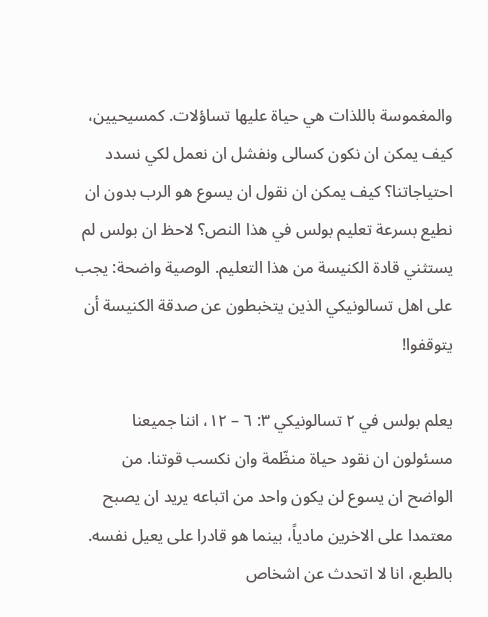والمغموسة باللذات هي حياة عليها تساؤلات. كمسيحيين، كيف يمكن ان نكون كسالى ونفشل ان نعمل لكي نسدد احتياجاتنا؟ كيف يمكن ان نقول ان يسوع هو الرب بدون ان نطيع بسرعة تعليم بولس في هذا النص؟ لاحظ ان بولس لم يستثني قادة الكنيسة من هذا التعليم. الوصية واضحة: يجب على اهل تسالونيكي الذين يتخبطون عن صدقة الكنيسة أن يتوقفوا!

يعلم بولس في ٢ تسالونيكي ٣: ٦ – ١٢، اننا جميعنا مسئولون ان نقود حياة منظّمة وان نكسب قوتنا. من الواضح ان يسوع لن يكون واحد من اتباعه يريد ان يصبح معتمدا على الاخرين مادياً، بينما هو قادرا على يعيل نفسه. بالطبع، انا لا اتحدث عن اشخاص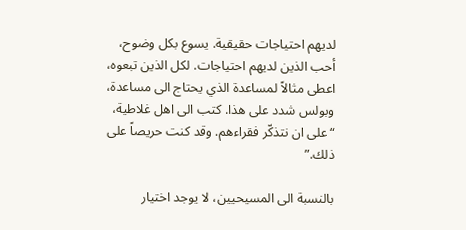لديهم احتياجات حقيقية. يسوع بكل وضوح، أحب الذين لديهم احتياجات. لكل الذين تبعوه، اعطى مثالاً لمساعدة الذي يحتاج الى مساعدة، وبولس شدد على هذا. كتب الى اهل غلاطية، “على ان نتذكّر فقراءهم. وقد كنت حريصاً على ذلك.”

بالنسبة الى المسيحيين، لا يوجد اختيار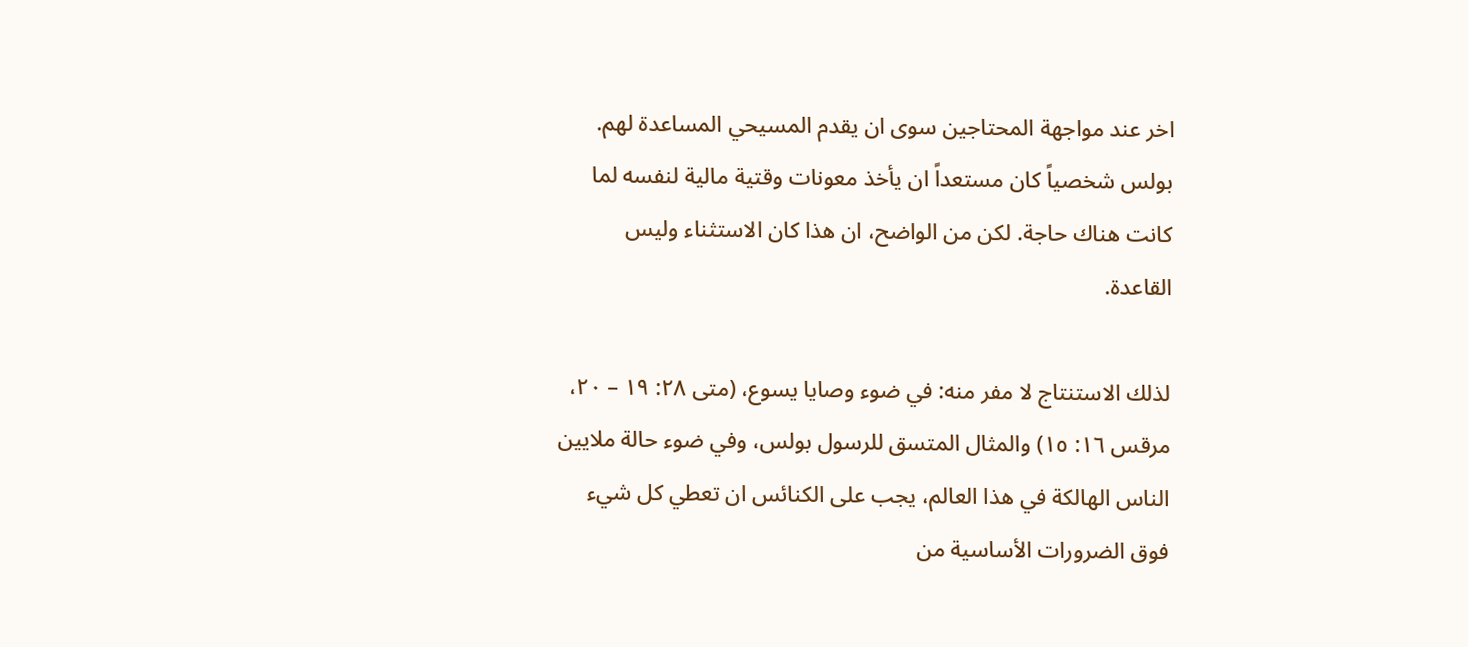اخر عند مواجهة المحتاجين سوى ان يقدم المسيحي المساعدة لهم. بولس شخصياً كان مستعداً ان يأخذ معونات وقتية مالية لنفسه لما كانت هناك حاجة. لكن من الواضح، ان هذا كان الاستثناء وليس القاعدة.

لذلك الاستنتاج لا مفر منه: في ضوء وصايا يسوع، (متى ٢٨: ١٩ – ٢٠، مرقس ١٦: ١٥) والمثال المتسق للرسول بولس، وفي ضوء حالة ملايين الناس الهالكة في هذا العالم، يجب على الكنائس ان تعطي كل شيء فوق الضرورات الأساسية من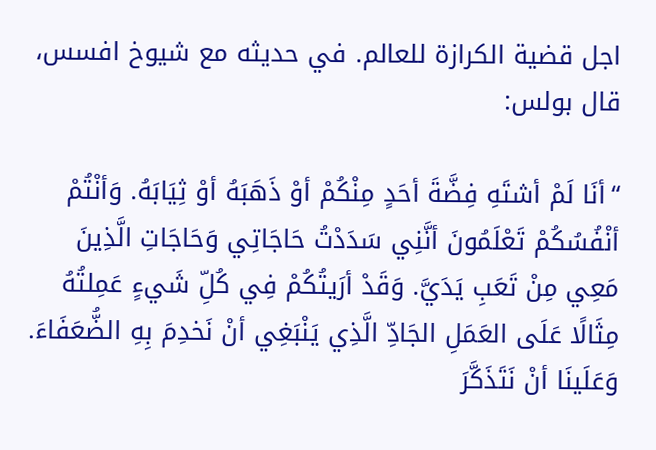اجل قضية الكرازة للعالم. في حديثه مع شيوخ افسس، قال بولس:

“أنَا لَمْ أشتَهِ فِضَّةَ أحَدٍ مِنْكُمْ أوْ ذَهَبَهُ أوْ ثِيَابَهُ. وَأنْتُمْ أنْفُسُكُمْ تَعْلَمُونَ أنَّنِي سَدَدْتُ حَاجَاتِي وَحَاجَاتِ الَّذِينَ مَعِي مِنْ تَعَبِ يَدَيَّ. وَقَدْ أرَيتُكُمْ فِي كُلِّ شَيءٍ عَمِلتُهُ مِثَالًا عَلَى العَمَلِ الجَادِّ الَّذِي يَنْبَغِي أنْ نَخدِمَ بِهِ الضُّعَفَاءَ. وَعَلَينَا أنْ نَتَذَكَّرَ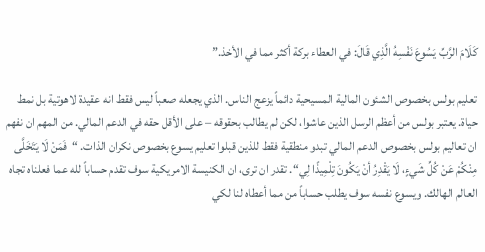كَلَامَ الرَّبِّ يَسُوعَ نَفْسِهُ الَّذِي قَالَ: في العطاء بركة أكثر مما في الأخذ.”

تعليم بولس بخصوص الشئون المالية المسيحية دائماً يزعج الناس. الذي يجعله صعباً ليس فقط انه عقيدة لاهوتية بل نمط حياة. يعتبر بولس من أعظم الرسل الذين عاشوا، لكن لم يطالب بحقوقه – على الأقل حقه في الدعم المالي. من المهم ان نفهم ان تعاليم بولس بخصوص الدعم المالي تبدو منطقية فقط للذين قبلوا تعليم يسوع بخصوص نكران الذات. “فَمَنْ لَا يَتَخَلَّى مِنْكُمْ عَنْ كُلِّ شَيءٍ، لَا يَقْدِرُ أنْ يَكُونَ تِلْمِيذًا لِي“. تقدر ان ترى، ان الكنيسة الامريكية سوف تقدم حساباً لله عما فعلناه تجاه العالم الهالك. ويسوع نفسه سوف يطلب حساباً من مما أعطاه لنا لكي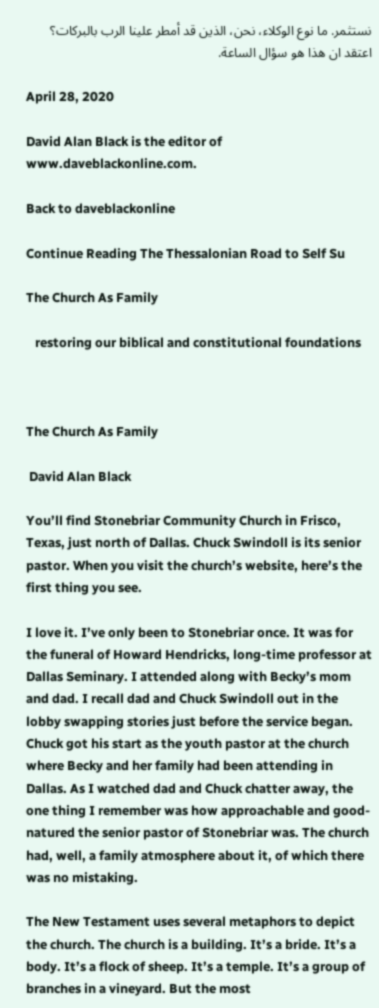نستثمر. ما نوع الوكلاء، نحن، الذين قد أمطر علينا الرب بالبركات؟ اعتقد ان هذا هو سؤال الساعة.

April 28, 2020

David Alan Black is the editor of www.daveblackonline.com.

Back to daveblackonline

Continue Reading The Thessalonian Road to Self Su

The Church As Family

   restoring our biblical and constitutional foundations



The Church As Family

 David Alan Black

You’ll find Stonebriar Community Church in Frisco, Texas, just north of Dallas. Chuck Swindoll is its senior pastor. When you visit the church’s website, here’s the first thing you see.

I love it. I’ve only been to Stonebriar once. It was for the funeral of Howard Hendricks, long-time professor at Dallas Seminary. I attended along with Becky’s mom and dad. I recall dad and Chuck Swindoll out in the lobby swapping stories just before the service began. Chuck got his start as the youth pastor at the church where Becky and her family had been attending in Dallas. As I watched dad and Chuck chatter away, the one thing I remember was how approachable and good-natured the senior pastor of Stonebriar was. The church had, well, a family atmosphere about it, of which there was no mistaking.

The New Testament uses several metaphors to depict the church. The church is a building. It’s a bride. It’s a body. It’s a flock of sheep. It’s a temple. It’s a group of branches in a vineyard. But the most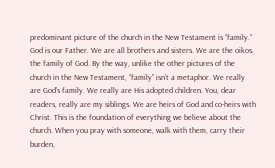predominant picture of the church in the New Testament is “family.” God is our Father. We are all brothers and sisters. We are the oikos, the family of God. By the way, unlike the other pictures of the church in the New Testament, “family” isn’t a metaphor. We really are God’s family. We really are His adopted children. You, dear readers, really are my siblings. We are heirs of God and co-heirs with Christ. This is the foundation of everything we believe about the church. When you pray with someone, walk with them, carry their burden,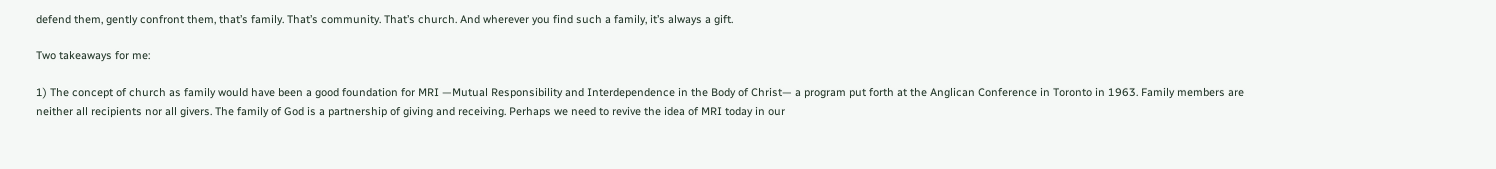defend them, gently confront them, that’s family. That’s community. That’s church. And wherever you find such a family, it’s always a gift.

Two takeaways for me:

1) The concept of church as family would have been a good foundation for MRI —Mutual Responsibility and Interdependence in the Body of Christ— a program put forth at the Anglican Conference in Toronto in 1963. Family members are neither all recipients nor all givers. The family of God is a partnership of giving and receiving. Perhaps we need to revive the idea of MRI today in our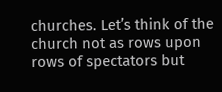churches. Let’s think of the church not as rows upon rows of spectators but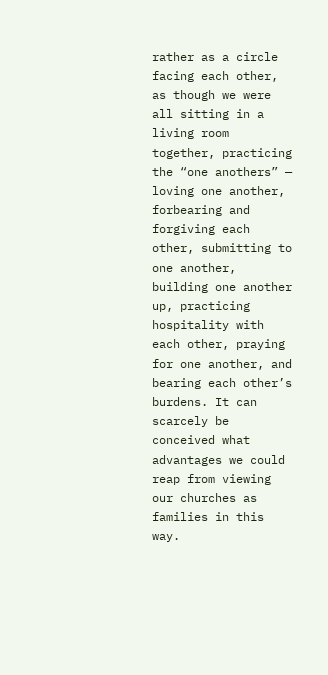rather as a circle facing each other, as though we were all sitting in a living room together, practicing the “one anothers” — loving one another, forbearing and forgiving each other, submitting to one another, building one another up, practicing hospitality with each other, praying for one another, and bearing each other’s burdens. It can scarcely be conceived what advantages we could reap from viewing our churches as families in this way.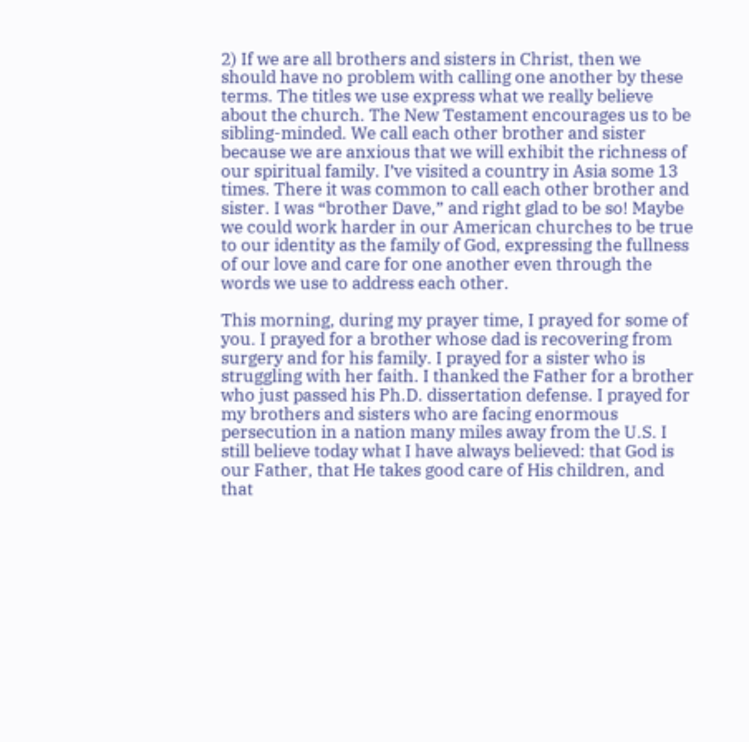2) If we are all brothers and sisters in Christ, then we should have no problem with calling one another by these terms. The titles we use express what we really believe about the church. The New Testament encourages us to be sibling-minded. We call each other brother and sister because we are anxious that we will exhibit the richness of our spiritual family. I’ve visited a country in Asia some 13 times. There it was common to call each other brother and sister. I was “brother Dave,” and right glad to be so! Maybe we could work harder in our American churches to be true to our identity as the family of God, expressing the fullness of our love and care for one another even through the words we use to address each other.

This morning, during my prayer time, I prayed for some of you. I prayed for a brother whose dad is recovering from surgery and for his family. I prayed for a sister who is struggling with her faith. I thanked the Father for a brother who just passed his Ph.D. dissertation defense. I prayed for my brothers and sisters who are facing enormous persecution in a nation many miles away from the U.S. I still believe today what I have always believed: that God is our Father, that He takes good care of His children, and that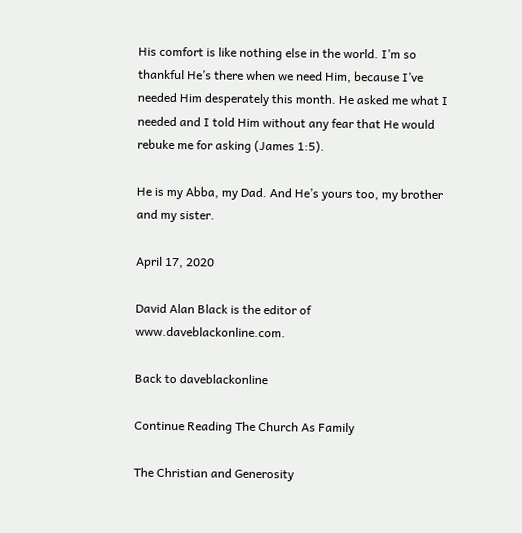His comfort is like nothing else in the world. I’m so thankful He’s there when we need Him, because I’ve needed Him desperately this month. He asked me what I needed and I told Him without any fear that He would rebuke me for asking (James 1:5).

He is my Abba, my Dad. And He’s yours too, my brother and my sister.

April 17, 2020

David Alan Black is the editor of www.daveblackonline.com.

Back to daveblackonline

Continue Reading The Church As Family

The Christian and Generosity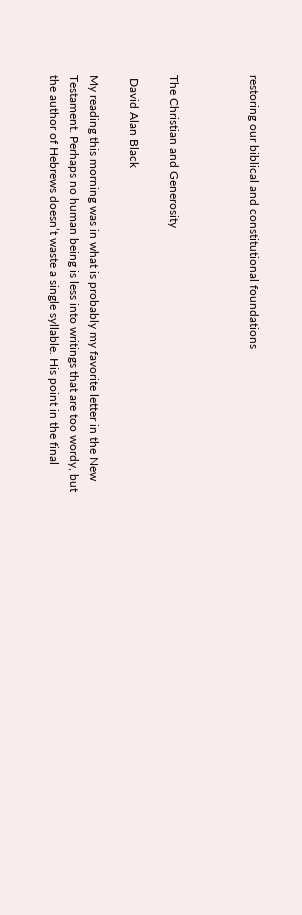restoring our biblical and constitutional foundations



The Christian and Generosity

 David Alan Black

My reading this morning was in what is probably my favorite letter in the New Testament. Perhaps no human being is less into writings that are too wordy, but the author of Hebrews doesn’t waste a single syllable. His point in the final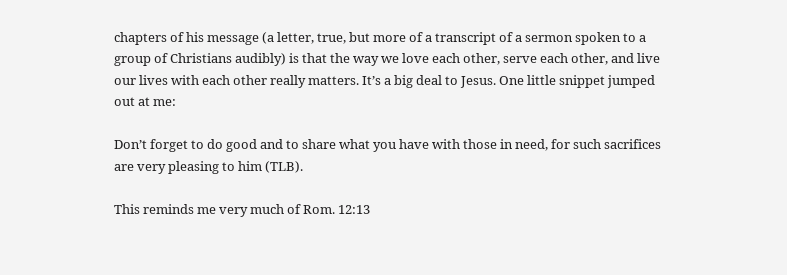chapters of his message (a letter, true, but more of a transcript of a sermon spoken to a group of Christians audibly) is that the way we love each other, serve each other, and live our lives with each other really matters. It’s a big deal to Jesus. One little snippet jumped out at me:

Don’t forget to do good and to share what you have with those in need, for such sacrifices are very pleasing to him (TLB).

This reminds me very much of Rom. 12:13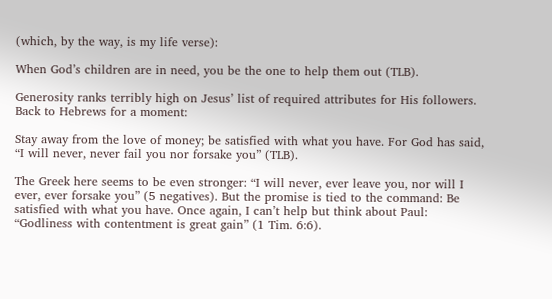(which, by the way, is my life verse):

When God’s children are in need, you be the one to help them out (TLB).

Generosity ranks terribly high on Jesus’ list of required attributes for His followers. Back to Hebrews for a moment:

Stay away from the love of money; be satisfied with what you have. For God has said, “I will never, never fail you nor forsake you” (TLB).

The Greek here seems to be even stronger: “I will never, ever leave you, nor will I ever, ever forsake you” (5 negatives). But the promise is tied to the command: Be satisfied with what you have. Once again, I can’t help but think about Paul: “Godliness with contentment is great gain” (1 Tim. 6:6).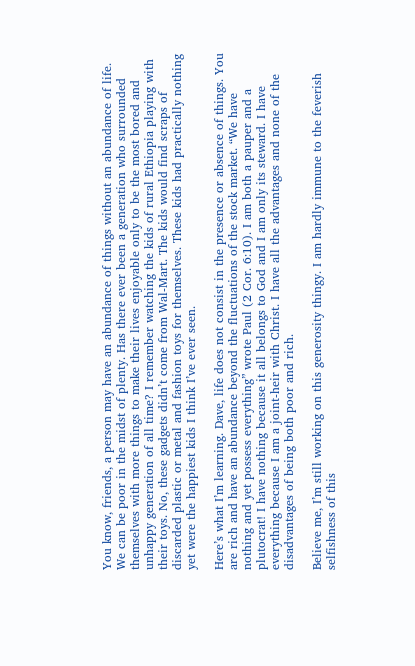You know, friends, a person may have an abundance of things without an abundance of life. We can be poor in the midst of plenty. Has there ever been a generation who surrounded themselves with more things to make their lives enjoyable only to be the most bored and unhappy generation of all time? I remember watching the kids of rural Ethiopia playing with their toys. No, these gadgets didn’t come from Wal-Mart. The kids would find scraps of discarded plastic or metal and fashion toys for themselves. These kids had practically nothing yet were the happiest kids I think I’ve ever seen.

Here’s what I’m learning. Dave, life does not consist in the presence or absence of things. You are rich and have an abundance beyond the fluctuations of the stock market. “We have nothing and yet possess everything” wrote Paul (2 Cor. 6:10). I am both a pauper and a plutocrat! I have nothing because it all belongs to God and I am only its steward. I have everything because I am a joint-heir with Christ. I have all the advantages and none of the disadvantages of being both poor and rich.

Believe me, I’m still working on this generosity thingy. I am hardly immune to the feverish selfishness of this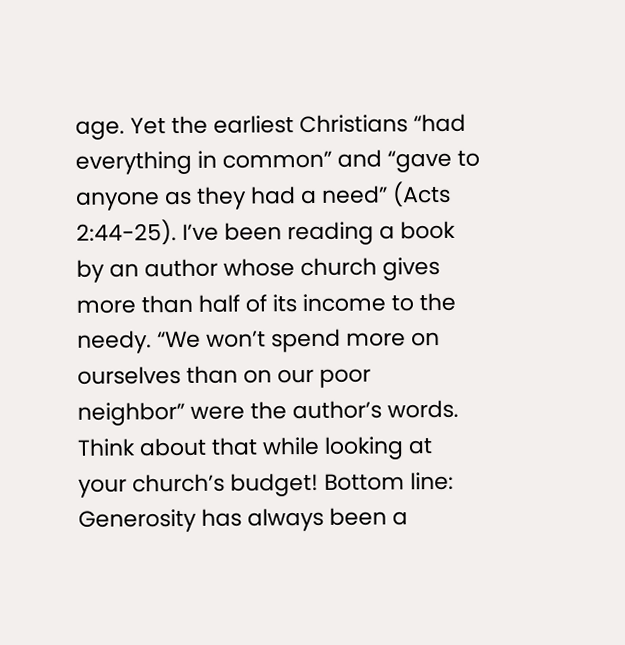age. Yet the earliest Christians “had everything in common” and “gave to anyone as they had a need” (Acts 2:44-25). I’ve been reading a book by an author whose church gives more than half of its income to the needy. “We won’t spend more on ourselves than on our poor neighbor” were the author’s words. Think about that while looking at your church’s budget! Bottom line: Generosity has always been a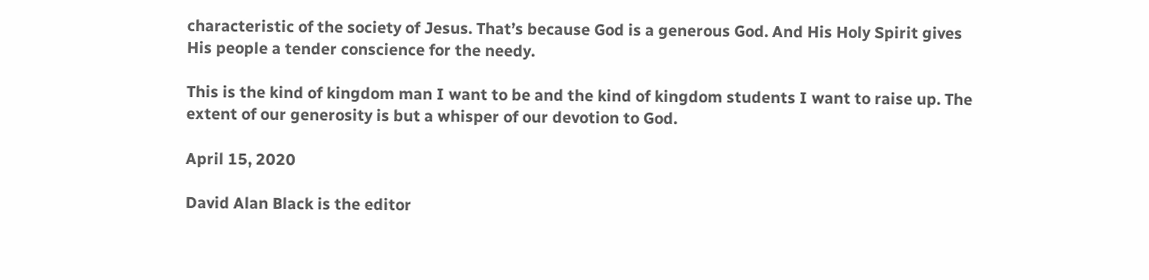characteristic of the society of Jesus. That’s because God is a generous God. And His Holy Spirit gives His people a tender conscience for the needy.

This is the kind of kingdom man I want to be and the kind of kingdom students I want to raise up. The extent of our generosity is but a whisper of our devotion to God.

April 15, 2020

David Alan Black is the editor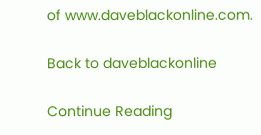of www.daveblackonline.com.

Back to daveblackonline

Continue Reading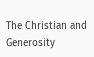The Christian and Generosity